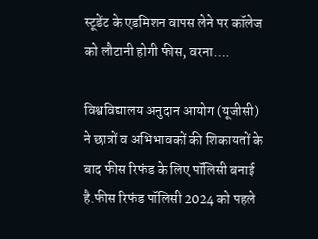स्टूडेंट के एडमिशन वापस लेने पर कॉलेज को लौटानी होगी फीस, वरना….

विश्वविद्यालय अनुदान आयोग (यूजीसी) ने छात्रों व अभिभावकों की शिकायतों के बाद फीस रिफंड के लिए पॉलिसी बनाई है.फीस रिफंड पॉलिसी 2024 को पहले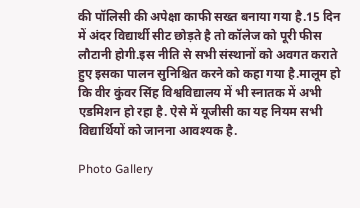की पॉलिसी की अपेक्षा काफी सख्त बनाया गया है.15 दिन में अंदर विद्यार्थी सीट छोड़ते है तो कॉलेज को पूरी फीस लौटानी होगी.इस नीति से सभी संस्थानों को अवगत कराते हुए इसका पालन सुनिश्चित करने को कहा गया है.मालूम हो कि वीर कुंवर सिंह विश्वविद्यालय में भी स्नातक में अभी एडमिशन हो रहा है. ऐसे में यूजीसी का यह नियम सभी विद्यार्थियों को जानना आवश्यक है.

Photo Gallery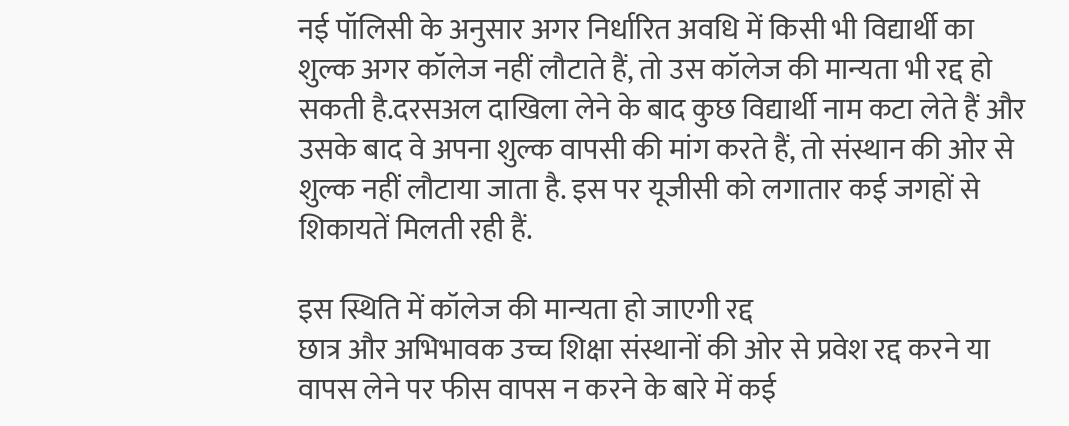नई पॉलिसी के अनुसार अगर निर्धारित अवधि में किसी भी विद्यार्थी का शुल्क अगर कॉलेज नहीं लौटाते हैं, तो उस कॉलेज की मान्यता भी रद्द हो सकती है.दरसअल दाखिला लेने के बाद कुछ विद्यार्थी नाम कटा लेते हैं और उसके बाद वे अपना शुल्क वापसी की मांग करते हैं, तो संस्थान की ओर से शुल्क नहीं लौटाया जाता है. इस पर यूजीसी को लगातार कई जगहों से शिकायतें मिलती रही हैं.

इस स्थिति में कॉलेज की मान्यता हो जाएगी रद्द
छात्र और अभिभावक उच्च शिक्षा संस्थानों की ओर से प्रवेश रद्द करने या वापस लेने पर फीस वापस न करने के बारे में कई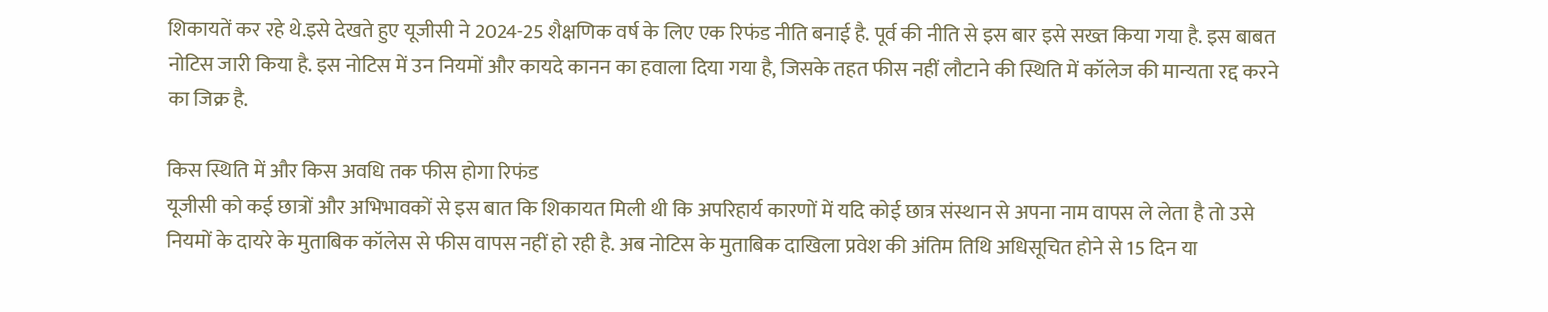शिकायतें कर रहे थे.इसे देखते हुए यूजीसी ने 2024-25 शैक्षणिक वर्ष के लिए एक रिफंड नीति बनाई है. पूर्व की नीति से इस बार इसे सख्त किया गया है. इस बाबत नोटिस जारी किया है. इस नोटिस में उन नियमों और कायदे कानन का हवाला दिया गया है, जिसके तहत फीस नहीं लौटाने की स्थिति में कॉलेज की मान्यता रद्द करने का जिक्र है.

किस स्थिति में और किस अवधि तक फीस होगा रिफंड
यूजीसी को कई छात्रों और अभिभावकों से इस बात कि शिकायत मिली थी कि अपरिहार्य कारणों में यदि कोई छात्र संस्थान से अपना नाम वापस ले लेता है तो उसे नियमों के दायरे के मुताबिक कॉलेस से फीस वापस नहीं हो रही है. अब नोटिस के मुताबिक दाखिला प्रवेश की अंतिम तिथि अधिसूचित होने से 15 दिन या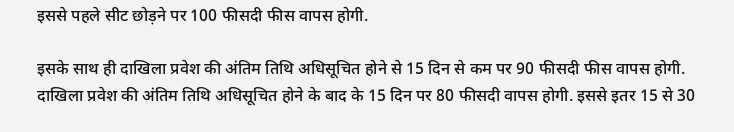इससे पहले सीट छोड़ने पर 100 फीसदी फीस वापस होगी.

इसके साथ ही दाखिला प्रवेश की अंतिम तिथि अधिसूचित होने से 15 दिन से कम पर 90 फीसदी फीस वापस होगी. दाखिला प्रवेश की अंतिम तिथि अधिसूचित होने के बाद के 15 दिन पर 80 फीसदी वापस होगी. इससे इतर 15 से 30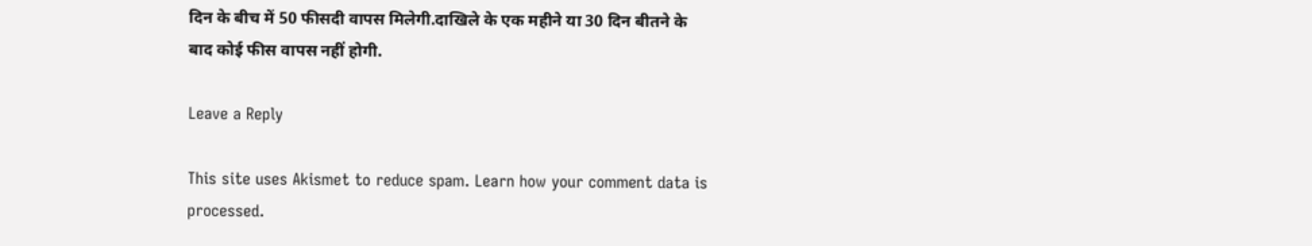दिन के बीच में 50 फीसदी वापस मिलेगी.दाखिले के एक महीने या 30 दिन बीतने के बाद कोई फीस वापस नहीं होगी.

Leave a Reply

This site uses Akismet to reduce spam. Learn how your comment data is processed.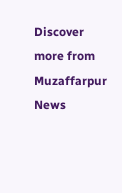Discover more from Muzaffarpur News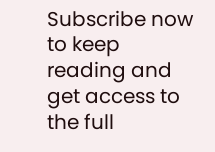Subscribe now to keep reading and get access to the full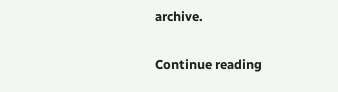archive.

Continue reading